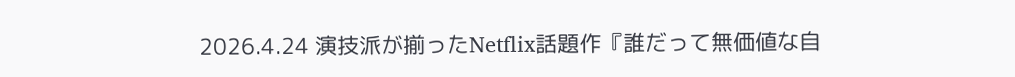2026.4.24 演技派が揃ったNetflix話題作『誰だって無価値な自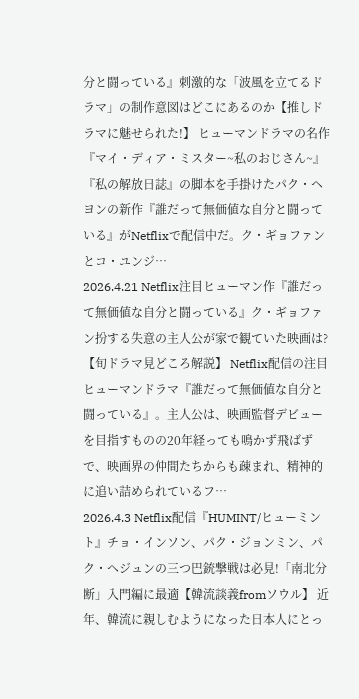分と闘っている』刺激的な「波風を立てるドラマ」の制作意図はどこにあるのか【推しドラマに魅せられた!】 ヒューマンドラマの名作『マイ・ディア・ミスター~私のおじさん~』『私の解放日誌』の脚本を手掛けたパク・ヘヨンの新作『誰だって無価値な自分と闘っている』がNetflixで配信中だ。ク・ギョファンとコ・ユンジ…
2026.4.21 Netflix注目ヒューマン作『誰だって無価値な自分と闘っている』ク・ギョファン扮する失意の主人公が家で観ていた映画は?【旬ドラマ見どころ解説】 Netflix配信の注目ヒューマンドラマ『誰だって無価値な自分と闘っている』。主人公は、映画監督デビューを目指すものの20年経っても鳴かず飛ばずで、映画界の仲間たちからも疎まれ、精神的に追い詰められているフ…
2026.4.3 Netflix配信『HUMINT/ヒューミント』チョ・インソン、パク・ジョンミン、パク・へジュンの三つ巴銃撃戦は必見!「南北分断」入門編に最適【韓流談義fromソウル】 近年、韓流に親しむようになった日本人にとっ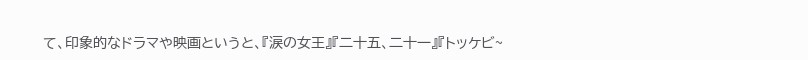て、印象的なドラマや映画というと、『涙の女王』『二十五、二十一』『トッケビ~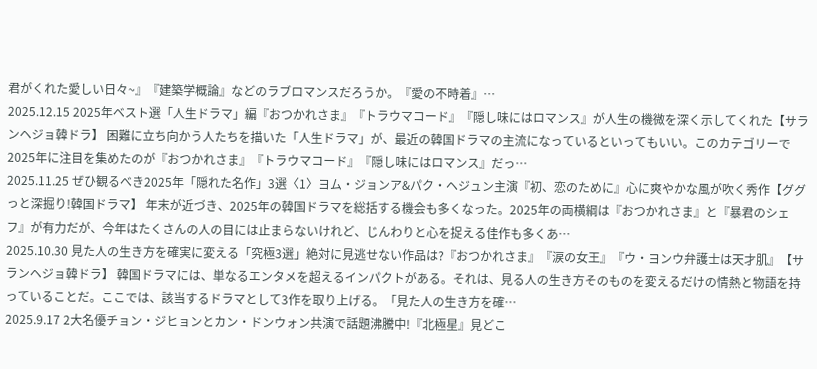君がくれた愛しい日々~』『建築学概論』などのラブロマンスだろうか。『愛の不時着』…
2025.12.15 2025年ベスト選「人生ドラマ」編『おつかれさま』『トラウマコード』『隠し味にはロマンス』が人生の機微を深く示してくれた【サランヘジョ韓ドラ】 困難に立ち向かう人たちを描いた「人生ドラマ」が、最近の韓国ドラマの主流になっているといってもいい。このカテゴリーで2025年に注目を集めたのが『おつかれさま』『トラウマコード』『隠し味にはロマンス』だっ…
2025.11.25 ぜひ観るべき2025年「隠れた名作」3選〈1〉ヨム・ジョンア&パク・ヘジュン主演『初、恋のために』心に爽やかな風が吹く秀作【ググっと深掘り!韓国ドラマ】 年末が近づき、2025年の韓国ドラマを総括する機会も多くなった。2025年の両横綱は『おつかれさま』と『暴君のシェフ』が有力だが、今年はたくさんの人の目には止まらないけれど、じんわりと心を捉える佳作も多くあ…
2025.10.30 見た人の生き方を確実に変える「究極3選」絶対に見逃せない作品は?『おつかれさま』『涙の女王』『ウ・ヨンウ弁護士は天才肌』【サランヘジョ韓ドラ】 韓国ドラマには、単なるエンタメを超えるインパクトがある。それは、見る人の生き方そのものを変えるだけの情熱と物語を持っていることだ。ここでは、該当するドラマとして3作を取り上げる。「見た人の生き方を確…
2025.9.17 2大名優チョン・ジヒョンとカン・ドンウォン共演で話題沸騰中!『北極星』見どこ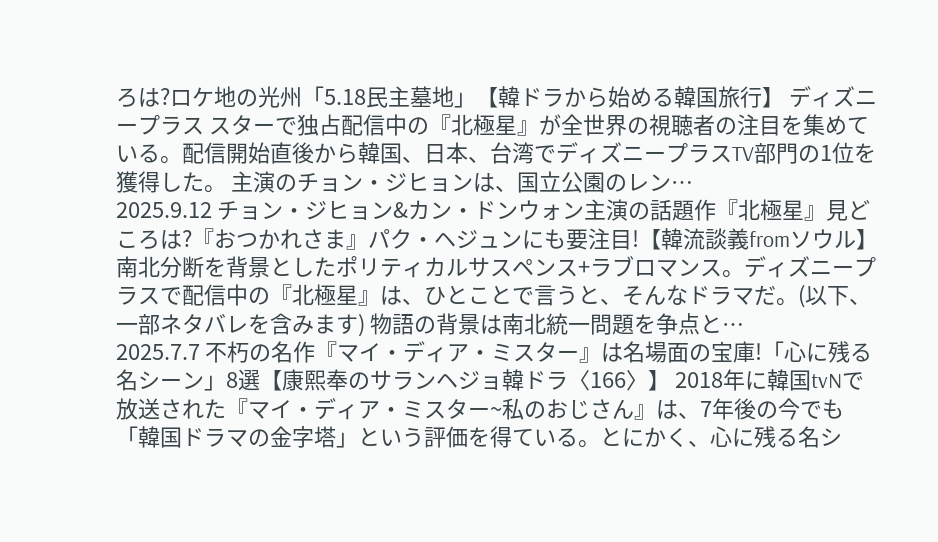ろは?ロケ地の光州「5.18民主墓地」【韓ドラから始める韓国旅行】 ディズニープラス スターで独占配信中の『北極星』が全世界の視聴者の注目を集めている。配信開始直後から韓国、日本、台湾でディズニープラスTV部門の1位を獲得した。 主演のチョン・ジヒョンは、国立公園のレン…
2025.9.12 チョン・ジヒョン&カン・ドンウォン主演の話題作『北極星』見どころは?『おつかれさま』パク・ヘジュンにも要注目!【韓流談義fromソウル】 南北分断を背景としたポリティカルサスペンス+ラブロマンス。ディズニープラスで配信中の『北極星』は、ひとことで言うと、そんなドラマだ。(以下、一部ネタバレを含みます) 物語の背景は南北統一問題を争点と…
2025.7.7 不朽の名作『マイ・ディア・ミスター』は名場面の宝庫!「心に残る名シーン」8選【康熙奉のサランヘジョ韓ドラ〈166〉】 2018年に韓国tvNで放送された『マイ・ディア・ミスター~私のおじさん』は、7年後の今でも「韓国ドラマの金字塔」という評価を得ている。とにかく、心に残る名シ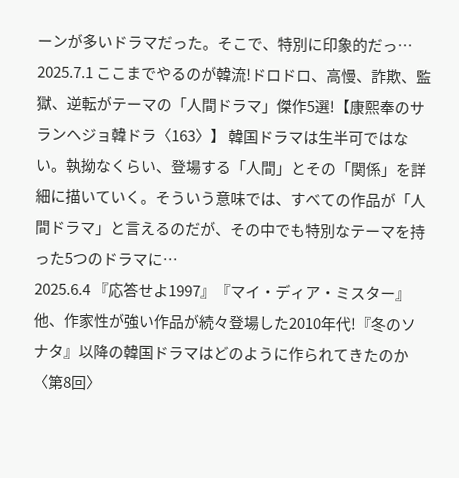ーンが多いドラマだった。そこで、特別に印象的だっ…
2025.7.1 ここまでやるのが韓流!ドロドロ、高慢、詐欺、監獄、逆転がテーマの「人間ドラマ」傑作5選!【康熙奉のサランヘジョ韓ドラ〈163〉】 韓国ドラマは生半可ではない。執拗なくらい、登場する「人間」とその「関係」を詳細に描いていく。そういう意味では、すべての作品が「人間ドラマ」と言えるのだが、その中でも特別なテーマを持った5つのドラマに…
2025.6.4 『応答せよ1997』『マイ・ディア・ミスター』他、作家性が強い作品が続々登場した2010年代!『冬のソナタ』以降の韓国ドラマはどのように作られてきたのか〈第8回〉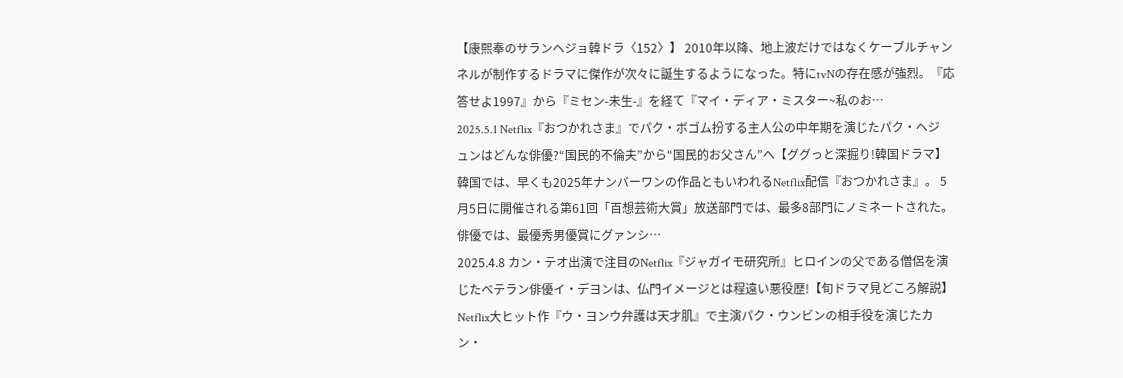【康熙奉のサランヘジョ韓ドラ〈152〉】 2010年以降、地上波だけではなくケーブルチャンネルが制作するドラマに傑作が次々に誕生するようになった。特にtvNの存在感が強烈。『応答せよ1997』から『ミセン-未生-』を経て『マイ・ディア・ミスター~私のお…
2025.5.1 Netflix『おつかれさま』でパク・ボゴム扮する主人公の中年期を演じたパク・ヘジュンはどんな俳優?“国民的不倫夫”から“国民的お父さん”へ【ググっと深掘り!韓国ドラマ】 韓国では、早くも2025年ナンバーワンの作品ともいわれるNetflix配信『おつかれさま』。 5月5日に開催される第61回「百想芸術大賞」放送部門では、最多8部門にノミネートされた。俳優では、最優秀男優賞にグァンシ…
2025.4.8 カン・テオ出演で注目のNetflix『ジャガイモ研究所』ヒロインの父である僧侶を演じたベテラン俳優イ・デヨンは、仏門イメージとは程遠い悪役歴!【旬ドラマ見どころ解説】 Netflix大ヒット作『ウ・ヨンウ弁護は天才肌』で主演パク・ウンビンの相手役を演じたカン・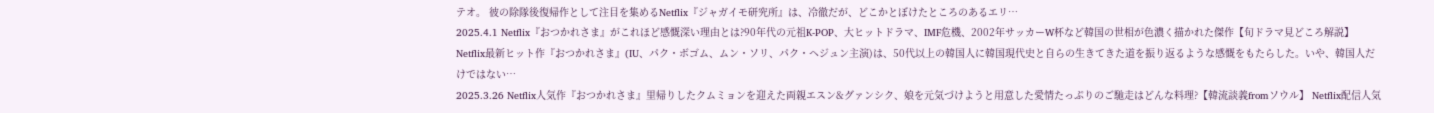テオ。 彼の除隊後復帰作として注目を集めるNetflix『ジャガイモ研究所』は、冷徹だが、どこかとぼけたところのあるエリ…
2025.4.1 Netflix『おつかれさま』がこれほど感慨深い理由とは?90年代の元祖K-POP、大ヒットドラマ、IMF危機、2002年サッカーW杯など韓国の世相が色濃く描かれた傑作【旬ドラマ見どころ解説】 Netflix最新ヒット作『おつかれさま』(IU、パク・ボゴム、ムン・ソリ、パク・ヘジュン主演)は、50代以上の韓国人に韓国現代史と自らの生きてきた道を振り返るような感慨をもたらした。いや、韓国人だけではない…
2025.3.26 Netflix人気作『おつかれさま』里帰りしたクムミョンを迎えた両親エスン&グァンシク、娘を元気づけようと用意した愛情たっぷりのご馳走はどんな料理?【韓流談義fromソウル】 Netflix配信人気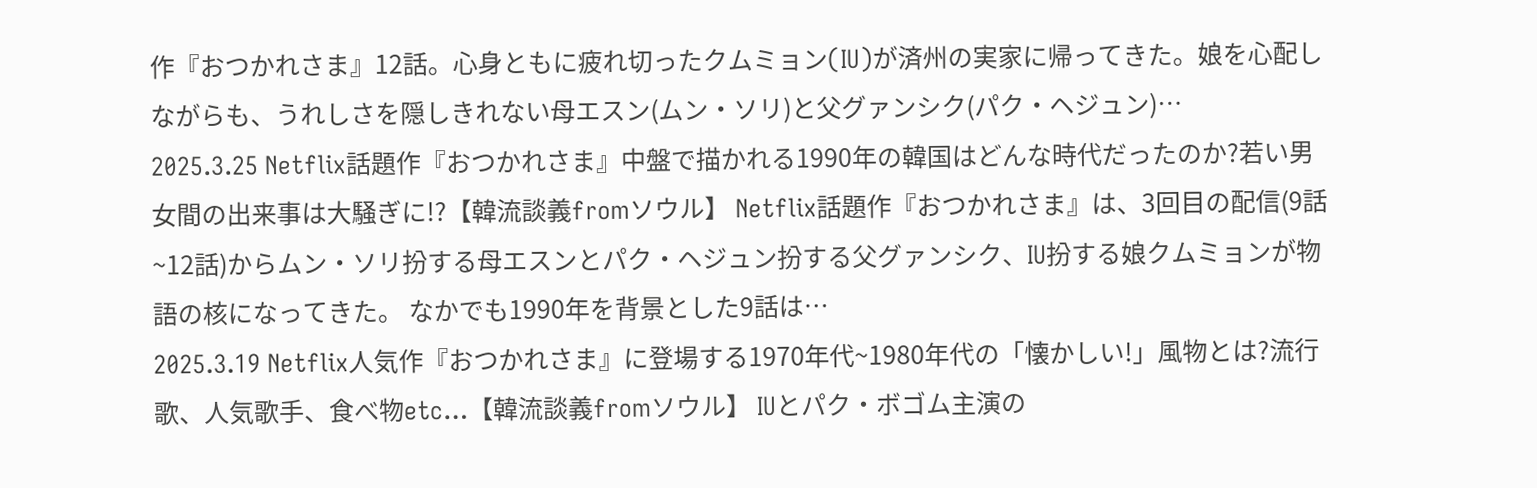作『おつかれさま』12話。心身ともに疲れ切ったクムミョン(IU)が済州の実家に帰ってきた。娘を心配しながらも、うれしさを隠しきれない母エスン(ムン・ソリ)と父グァンシク(パク・ヘジュン)…
2025.3.25 Netflix話題作『おつかれさま』中盤で描かれる1990年の韓国はどんな時代だったのか?若い男女間の出来事は大騒ぎに!?【韓流談義fromソウル】 Netflix話題作『おつかれさま』は、3回目の配信(9話~12話)からムン・ソリ扮する母エスンとパク・ヘジュン扮する父グァンシク、IU扮する娘クムミョンが物語の核になってきた。 なかでも1990年を背景とした9話は…
2025.3.19 Netflix人気作『おつかれさま』に登場する1970年代~1980年代の「懐かしい!」風物とは?流行歌、人気歌手、食べ物etc…【韓流談義fromソウル】 IUとパク・ボゴム主演の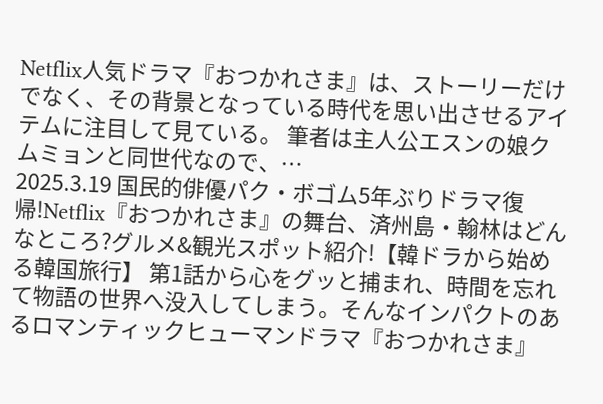Netflix人気ドラマ『おつかれさま』は、ストーリーだけでなく、その背景となっている時代を思い出させるアイテムに注目して見ている。 筆者は主人公エスンの娘クムミョンと同世代なので、…
2025.3.19 国民的俳優パク・ボゴム5年ぶりドラマ復帰!Netflix『おつかれさま』の舞台、済州島・翰林はどんなところ?グルメ&観光スポット紹介!【韓ドラから始める韓国旅行】 第1話から心をグッと捕まれ、時間を忘れて物語の世界へ没入してしまう。そんなインパクトのあるロマンティックヒューマンドラマ『おつかれさま』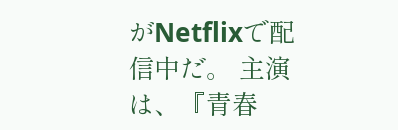がNetflixで配信中だ。 主演は、『青春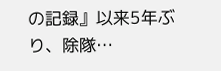の記録』以来5年ぶり、除隊…